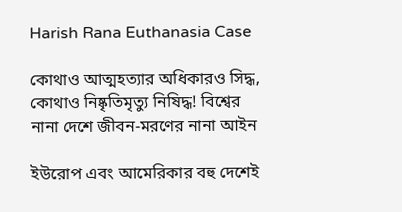Harish Rana Euthanasia Case

কোথাও আত্মহত্যার অধিকারও সিদ্ধ, কোথাও নিষ্কৃতিমৃত্যু নিষিদ্ধ! বিশ্বের নানা দেশে জীবন-মরণের নানা আইন

ইউরোপ এবং আমেরিকার বহু দেশেই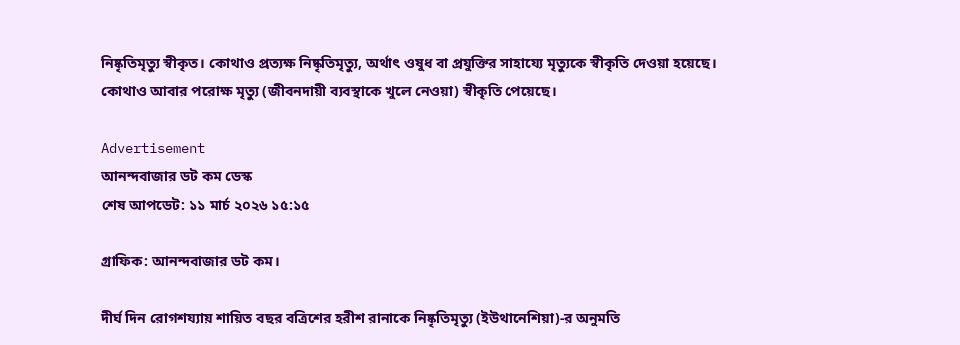নিষ্কৃতিমৃত্যু স্বীকৃত। কোথাও প্রত্যক্ষ নিষ্কৃতিমৃত্যু, অর্থাৎ ওষুধ বা প্রযুক্তির সাহায্যে মৃত্যুকে স্বীকৃতি দেওয়া হয়েছে। কোথাও আবার পরোক্ষ মৃত্যু (জীবনদায়ী ব্যবস্থাকে খুলে নেওয়া) স্বীকৃতি পেয়েছে।

Advertisement
আনন্দবাজার ডট কম ডেস্ক
শেষ আপডেট: ১১ মার্চ ২০২৬ ১৫:১৫

গ্রাফিক: আনন্দবাজার ডট কম।

দীর্ঘ দিন রোগশয্যায় শায়িত বছর বত্রিশের হরীশ রানাকে নিষ্কৃতিমৃত্যু (ইউথানেশিয়া)-র অনুমতি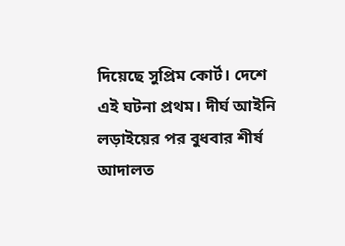দিয়েছে সুপ্রিম কোর্ট। দেশে এই ঘটনা প্রথম। দীর্ঘ আইনি লড়াইয়ের পর বুধবার শীর্ষ আদালত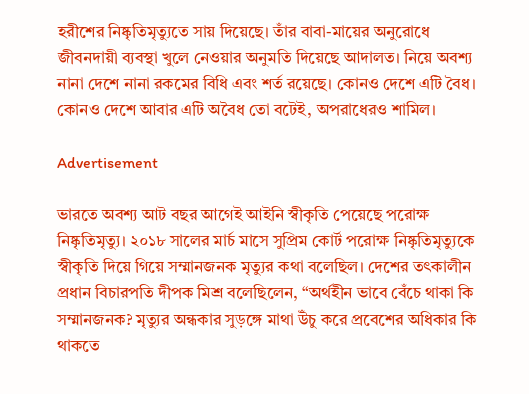হরীশের নিষ্কৃতিমৃত্যুতে সায় দিয়েছে। তাঁর বাবা-মায়ের অনুরোধে জীবনদায়ী ব্যবস্থা খুলে নেওয়ার অনুমতি দিয়েছে আদালত। নিয়ে অবশ্য নানা দেশে নানা রকমের বিধি এবং শর্ত রয়েছে। কোনও দেশে এটি বৈধ। কোনও দেশে আবার এটি অবৈধ তো বটেই, অপরাধেরও শামিল।

Advertisement

ভারতে অবশ্য আট বছর আগেই আইনি স্বীকৃতি পেয়েছে পরোক্ষ নিষ্কৃতিমৃত্যু। ২০১৮ সালের মার্চ মাসে সুপ্রিম কোর্ট পরোক্ষ নিষ্কৃতিমৃত্যুকে স্বীকৃতি দিয়ে গিয়ে সম্মানজনক মৃত্যুর কথা বলেছিল। দেশের তৎকালীন প্রধান বিচারপতি দীপক মিশ্র বলেছিলেন, “অর্থহীন ভাবে বেঁচে থাকা কি সম্মানজনক? মৃত্যুর অন্ধকার সুড়ঙ্গে মাথা উঁচু করে প্রবেশের অধিকার কি থাকতে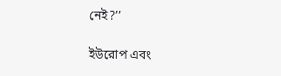নেই?’’

ইউরোপ এবং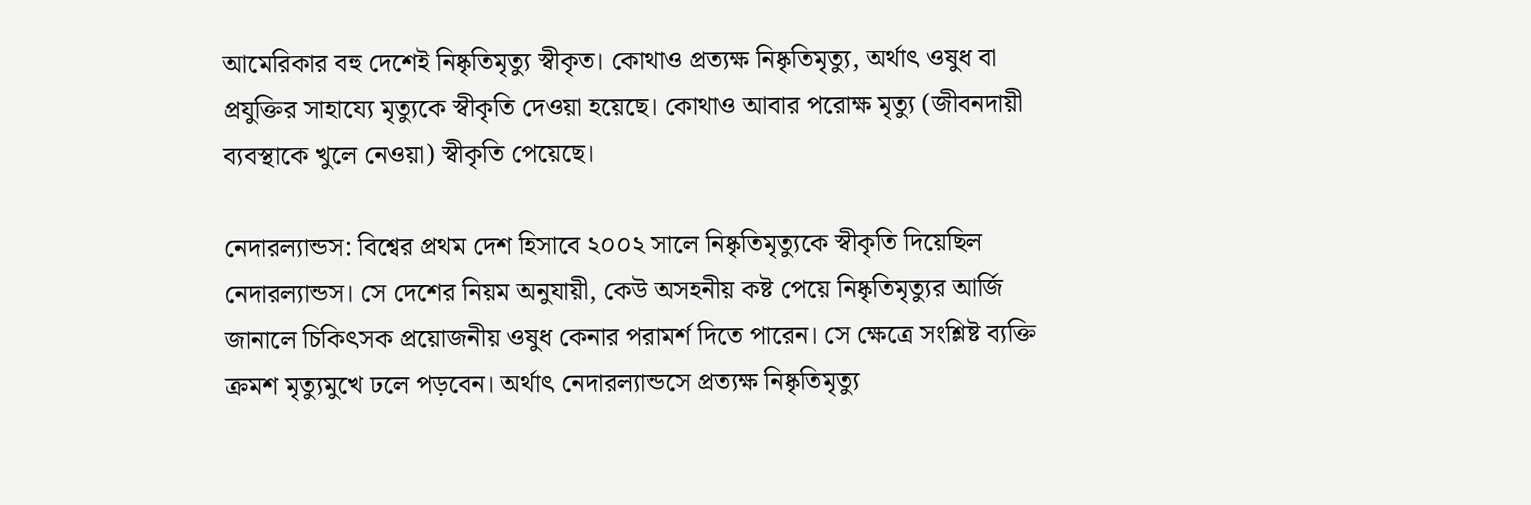আমেরিকার বহু দেশেই নিষ্কৃতিমৃত্যু স্বীকৃত। কোথাও প্রত্যক্ষ নিষ্কৃতিমৃত্যু, অর্থাৎ ওষুধ বা প্রযুক্তির সাহায্যে মৃত্যুকে স্বীকৃতি দেওয়া হয়েছে। কোথাও আবার পরোক্ষ মৃত্যু (জীবনদায়ী ব্যবস্থাকে খুলে নেওয়া) স্বীকৃতি পেয়েছে।

নেদারল্যান্ডস: বিশ্বের প্রথম দেশ হিসাবে ২০০২ সালে নিষ্কৃতিমৃত্যুকে স্বীকৃতি দিয়েছিল নেদারল্যান্ডস। সে দেশের নিয়ম অনুযায়ী, কেউ অসহনীয় কষ্ট পেয়ে নিষ্কৃতিমৃত্যুর আর্জি জানালে চিকিৎসক প্রয়োজনীয় ওষুধ কেনার পরামর্শ দিতে পারেন। সে ক্ষেত্রে সংশ্লিষ্ট ব্যক্তি ক্রমশ মৃত্যুমুখে ঢলে পড়বেন। অর্থাৎ নেদারল্যান্ডসে প্রত্যক্ষ নিষ্কৃতিমৃত্যু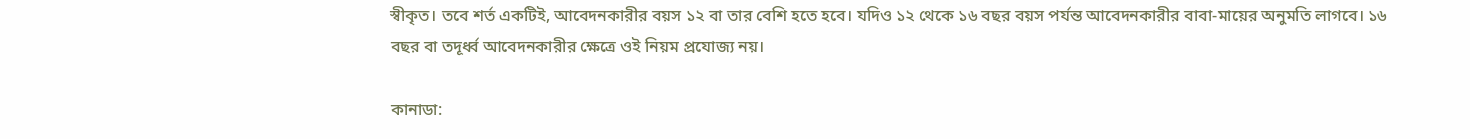স্বীকৃত। তবে শর্ত একটিই, আবেদনকারীর বয়স ১২ বা তার বেশি হতে হবে। যদিও ১২ থেকে ১৬ বছর বয়স পর্যন্ত আবেদনকারীর বাবা-মায়ের অনুমতি লাগবে। ১৬ বছর বা তদূর্ধ্ব আবেদনকারীর ক্ষেত্রে ওই নিয়ম প্রযোজ্য নয়।

কানাডা: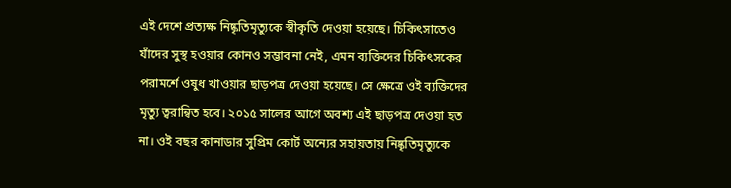এই দেশে প্রত্যক্ষ নিষ্কৃতিমৃত্যুকে স্বীকৃতি দেওয়া হয়েছে। চিকিৎসাতেও যাঁদের সুস্থ হওয়ার কোনও সম্ভাবনা নেই, এমন ব্যক্তিদের চিকিৎসকের পরামর্শে ওষুধ খাওয়ার ছাড়পত্র দেওয়া হয়েছে। সে ক্ষেত্রে ওই ব্যক্তিদের মৃত্যু ত্বরান্বিত হবে। ২০১৫ সালের আগে অবশ্য এই ছাড়পত্র দেওয়া হত না। ওই বছর কানাডার সুপ্রিম কোর্ট অন্যের সহায়তায় নিষ্কৃতিমৃত্যুকে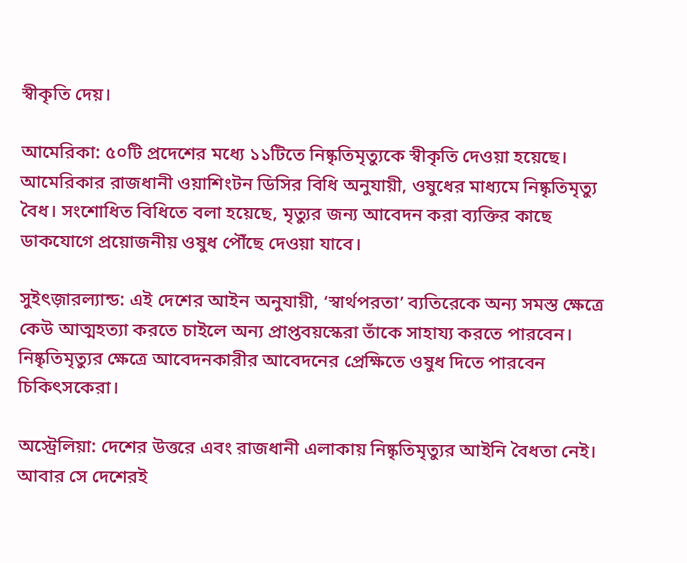স্বীকৃতি দেয়।

আমেরিকা: ৫০টি প্রদেশের মধ্যে ১১টিতে নিষ্কৃতিমৃত্যুকে স্বীকৃতি দেওয়া হয়েছে। আমেরিকার রাজধানী ওয়াশিংটন ডিসির বিধি অনুযায়ী, ওষুধের মাধ্যমে নিষ্কৃতিমৃত্যু বৈধ। সংশোধিত বিধিতে বলা হয়েছে, মৃত্যুর জন্য আবেদন করা ব্যক্তির কাছে ডাকযোগে প্রয়োজনীয় ওষুধ পৌঁছে দেওয়া যাবে।

সুইৎজ়ারল্যান্ড: এই দেশের আইন অনুযায়ী, ‘স্বার্থপরতা’ ব্যতিরেকে অন্য সমস্ত ক্ষেত্রে কেউ আত্মহত্যা করতে চাইলে অন্য প্রাপ্তবয়স্কেরা তাঁকে সাহায্য করতে পারবেন। নিষ্কৃতিমৃত্যুর ক্ষেত্রে আবেদনকারীর আবেদনের প্রেক্ষিতে ওষুধ দিতে পারবেন চিকিৎসকেরা।

অস্ট্রেলিয়া: দেশের উত্তরে এবং রাজধানী এলাকায় নিষ্কৃতিমৃত্যুর আইনি বৈধতা নেই। আবার সে দেশেরই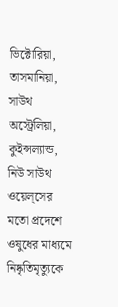ভিক্টোরিয়া, তাসমানিয়া, সাউথ অস্ট্রেলিয়া, কুইন্সল্যান্ড, নিউ সাউথ ওয়েল্‌সের মতো প্রদেশে ওষুধের মাধ্যমে নিষ্কৃতিমৃত্যুকে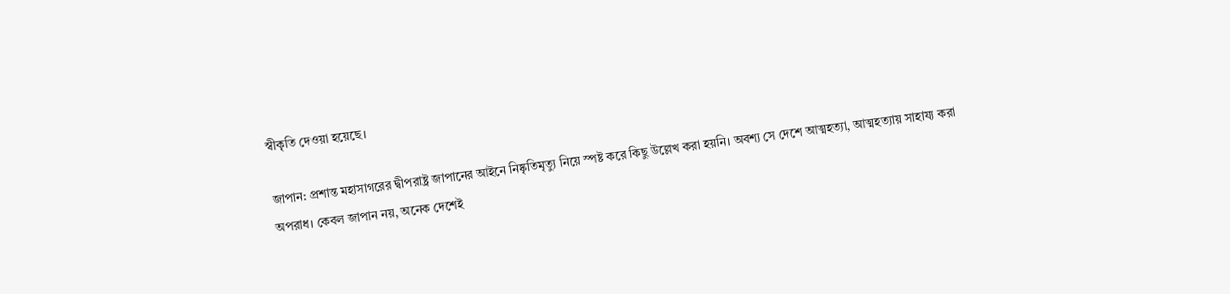স্বীকৃতি দেওয়া হয়েছে।

জাপান: প্রশান্ত মহাসাগরের দ্বীপরাষ্ট্র জাপানের আইনে নিষ্কৃতিমৃত্যু নিয়ে স্পষ্ট করে কিছু উল্লেখ করা হয়নি। অবশ্য সে দেশে আত্মহত্যা, আত্মহত্যায় সাহায্য করা অপরাধ। কেবল জাপান নয়, অনেক দেশেই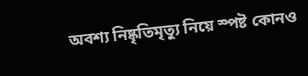অবশ্য নিষ্কৃতিমৃত্যু নিয়ে স্পষ্ট কোনও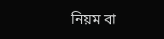নিয়ম বা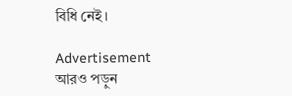বিধি নেই।

Advertisement
আরও পড়ুন